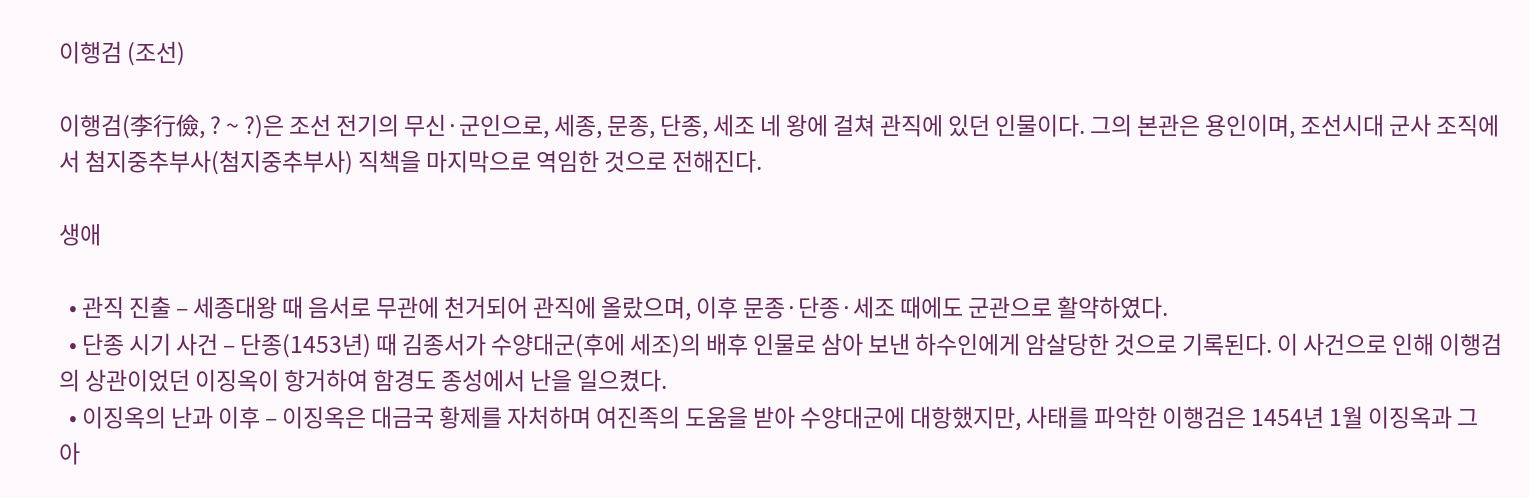이행검 (조선)

이행검(李行儉, ? ~ ?)은 조선 전기의 무신·군인으로, 세종, 문종, 단종, 세조 네 왕에 걸쳐 관직에 있던 인물이다. 그의 본관은 용인이며, 조선시대 군사 조직에서 첨지중추부사(첨지중추부사) 직책을 마지막으로 역임한 것으로 전해진다.

생애

  • 관직 진출 – 세종대왕 때 음서로 무관에 천거되어 관직에 올랐으며, 이후 문종·단종·세조 때에도 군관으로 활약하였다.
  • 단종 시기 사건 – 단종(1453년) 때 김종서가 수양대군(후에 세조)의 배후 인물로 삼아 보낸 하수인에게 암살당한 것으로 기록된다. 이 사건으로 인해 이행검의 상관이었던 이징옥이 항거하여 함경도 종성에서 난을 일으켰다.
  • 이징옥의 난과 이후 – 이징옥은 대금국 황제를 자처하며 여진족의 도움을 받아 수양대군에 대항했지만, 사태를 파악한 이행검은 1454년 1월 이징옥과 그 아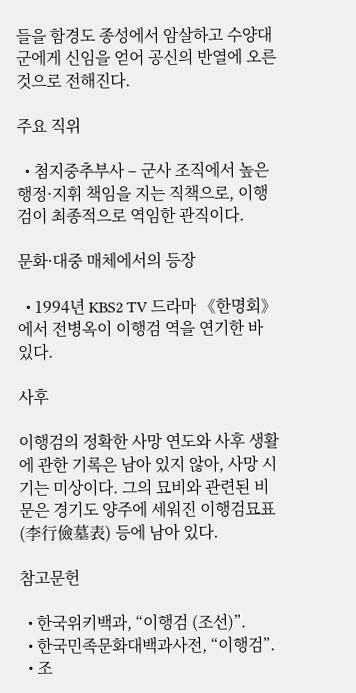들을 함경도 종성에서 암살하고 수양대군에게 신임을 얻어 공신의 반열에 오른 것으로 전해진다.

주요 직위

  • 첨지중추부사 – 군사 조직에서 높은 행정·지휘 책임을 지는 직책으로, 이행검이 최종적으로 역임한 관직이다.

문화·대중 매체에서의 등장

  • 1994년 KBS2 TV 드라마 《한명회》에서 전병옥이 이행검 역을 연기한 바 있다.

사후

이행검의 정확한 사망 연도와 사후 생활에 관한 기록은 남아 있지 않아, 사망 시기는 미상이다. 그의 묘비와 관련된 비문은 경기도 양주에 세워진 이행검묘표(李行儉墓表) 등에 남아 있다.

참고문헌

  • 한국위키백과, “이행검 (조선)”.
  • 한국민족문화대백과사전, “이행검”.
  • 조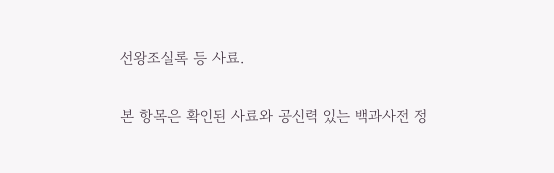선왕조실록 등 사료.

본 항목은 확인된 사료와 공신력 있는 백과사전 정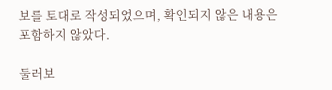보를 토대로 작성되었으며, 확인되지 않은 내용은 포함하지 않았다.

둘러보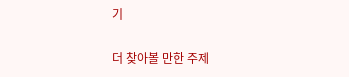기

더 찾아볼 만한 주제